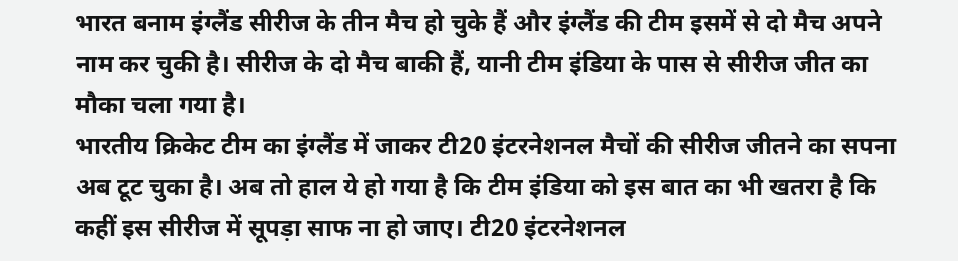भारत बनाम इंग्लैंड सीरीज के तीन मैच हो चुके हैं और इंग्लैंड की टीम इसमें से दो मैच अपने नाम कर चुकी है। सीरीज के दो मैच बाकी हैं, यानी टीम इंडिया के पास से सीरीज जीत का मौका चला गया है।
भारतीय क्रिकेट टीम का इंग्लैंड में जाकर टी20 इंटरनेशनल मैचों की सीरीज जीतने का सपना अब टूट चुका है। अब तो हाल ये हो गया है कि टीम इंडिया को इस बात का भी खतरा है कि कहीं इस सीरीज में सूपड़ा साफ ना हो जाए। टी20 इंटरनेशनल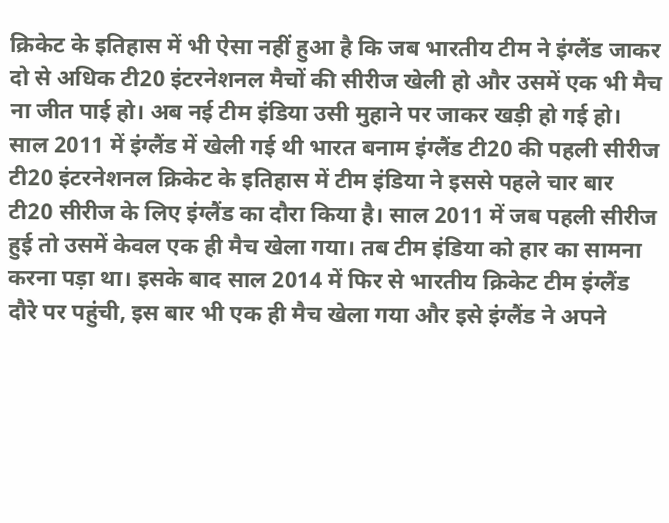क्रिकेट के इतिहास में भी ऐसा नहीं हुआ है कि जब भारतीय टीम ने इंग्लैंड जाकर दो से अधिक टी20 इंटरनेशनल मैचों की सीरीज खेली हो और उसमें एक भी मैच ना जीत पाई हो। अब नई टीम इंडिया उसी मुहाने पर जाकर खड़ी हो गई हो।
साल 2011 में इंग्लैंड में खेली गई थी भारत बनाम इंग्लैंड टी20 की पहली सीरीज
टी20 इंटरनेशनल क्रिकेट के इतिहास में टीम इंडिया ने इससे पहले चार बार टी20 सीरीज के लिए इंग्लैंड का दौरा किया है। साल 2011 में जब पहली सीरीज हुई तो उसमें केवल एक ही मैच खेला गया। तब टीम इंडिया को हार का सामना करना पड़ा था। इसके बाद साल 2014 में फिर से भारतीय क्रिकेट टीम इंग्लैंड दौरे पर पहुंची, इस बार भी एक ही मैच खेला गया और इसे इंग्लैंड ने अपने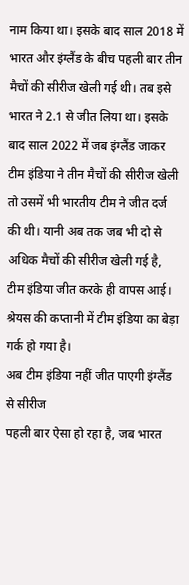नाम किया था। इसके बाद साल 2018 में भारत और इंग्लैंड के बीच पहली बार तीन मैचों की सीरीज खेली गई थी। तब इसे भारत ने 2.1 से जीत लिया था। इसके बाद साल 2022 में जब इंग्लैंड जाकर टीम इंडिया ने तीन मैचों की सीरीज खेली तो उसमें भी भारतीय टीम ने जीत दर्ज की थी। यानी अब तक जब भी दो से अधिक मैचों की सीरीज खेली गई है, टीम इंडिया जीत करके ही वापस आई। श्रेयस की कप्तानी में टीम इंडिया का बेड़ा गर्क हो गया है।
अब टीम इंडिया नहीं जीत पाएगी इंग्लैंड से सीरीज
पहली बार ऐसा हो रहा है, जब भारत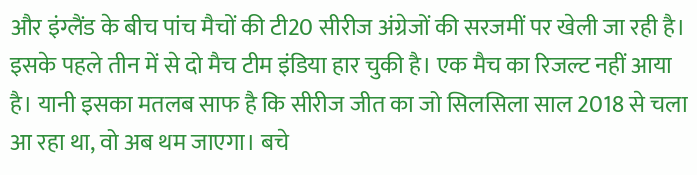और इंग्लैंड के बीच पांच मैचों की टी20 सीरीज अंग्रेजों की सरजमीं पर खेली जा रही है। इसके पहले तीन में से दो मैच टीम इंडिया हार चुकी है। एक मैच का रिजल्ट नहीं आया है। यानी इसका मतलब साफ है कि सीरीज जीत का जो सिलसिला साल 2018 से चला आ रहा था, वो अब थम जाएगा। बचे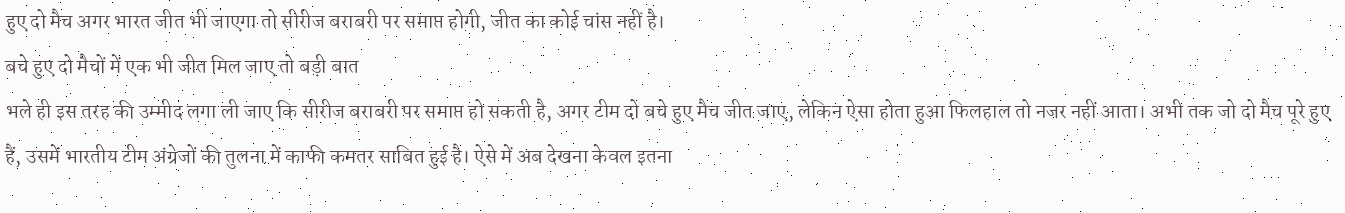हुए दो मैच अगर भारत जीत भी जाएगा तो सीरीज बराबरी पर समाप्त होगी, जीत का कोई चांस नहीं है।
बचे हुए दो मैचों में एक भी जीत मिल जाए तो बड़ी बात
भले ही इस तरह की उम्मीद लगा ली जाए कि सीरीज बराबरी पर समाप्त हो सकती है, अगर टीम दो बचे हुए मैच जीत जाए, लेकिन ऐसा होता हुआ फिलहाल तो नजर नहीं आता। अभी तक जो दो मैच पूरे हुए हैं, उसमें भारतीय टीम अंग्रेजों की तुलना में काफी कमतर साबित हुई है। ऐसे में अब देखना केवल इतना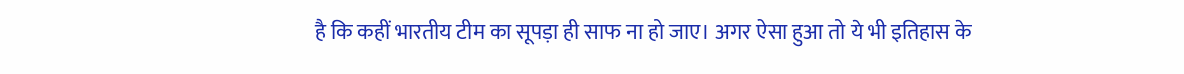है कि कहीं भारतीय टीम का सूपड़ा ही साफ ना हो जाए। अगर ऐसा हुआ तो ये भी इतिहास के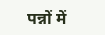पन्नों में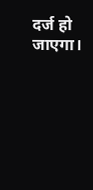दर्ज हो जाएगा।